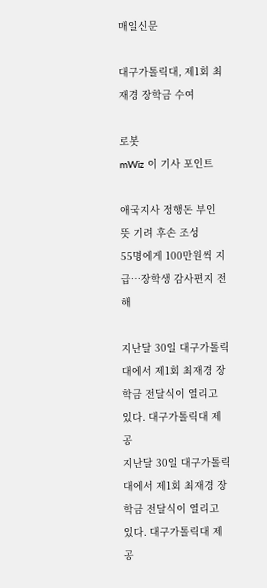매일신문

대구가톨릭대, 제1회 최재경 장학금 수여

로봇
mWiz 이 기사 포인트

애국지사 정행돈 부인 뜻 기려 후손 조성
55명에게 100만원씩 지급…장학생 감사편지 전해

지난달 30일 대구가톨릭대에서 제1회 최재경 장학금 전달식이 열리고 있다. 대구가톨릭대 제공
지난달 30일 대구가톨릭대에서 제1회 최재경 장학금 전달식이 열리고 있다. 대구가톨릭대 제공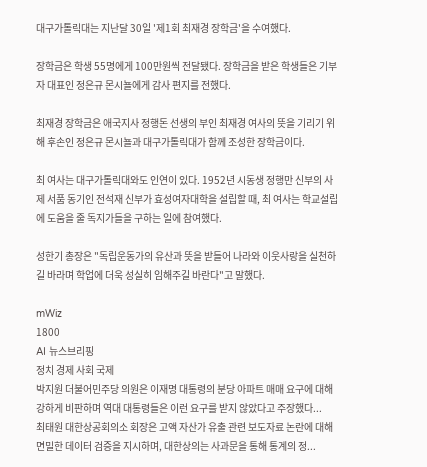대구가톨릭대는 지난달 30일 '제1회 최재경 장학금'을 수여했다.

장학금은 학생 55명에게 100만원씩 전달됐다. 장학금을 받은 학생들은 기부자 대표인 정은규 몬시뇰에게 감사 편지를 전했다.

최재경 장학금은 애국지사 정행돈 선생의 부인 최재경 여사의 뜻을 기리기 위해 후손인 정은규 몬시뇰과 대구가톨릭대가 함께 조성한 장학금이다.

최 여사는 대구가톨릭대와도 인연이 있다. 1952년 시동생 정행만 신부의 사제 서품 동기인 전석재 신부가 효성여자대학을 설립할 때, 최 여사는 학교설립에 도움을 줄 독지가들을 구하는 일에 참여했다.

성한기 총장은 "독립운동가의 유산과 뜻을 받들어 나라와 이웃사랑을 실천하길 바라며 학업에 더욱 성실히 임해주길 바란다"고 말했다.

mWiz
1800
AI 뉴스브리핑
정치 경제 사회 국제
박지원 더불어민주당 의원은 이재명 대통령의 분당 아파트 매매 요구에 대해 강하게 비판하며 역대 대통령들은 이런 요구를 받지 않았다고 주장했다...
최태원 대한상공회의소 회장은 고액 자산가 유출 관련 보도자료 논란에 대해 면밀한 데이터 검증을 지시하며, 대한상의는 사과문을 통해 통계의 정...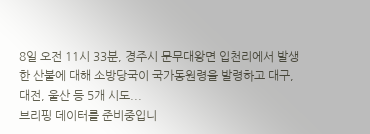8일 오전 11시 33분, 경주시 문무대왕면 입천리에서 발생한 산불에 대해 소방당국이 국가동원령을 발령하고 대구, 대전, 울산 등 5개 시도...
브리핑 데이터를 준비중입니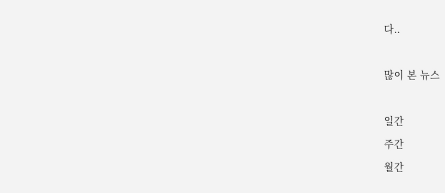다..

많이 본 뉴스

일간
주간
월간